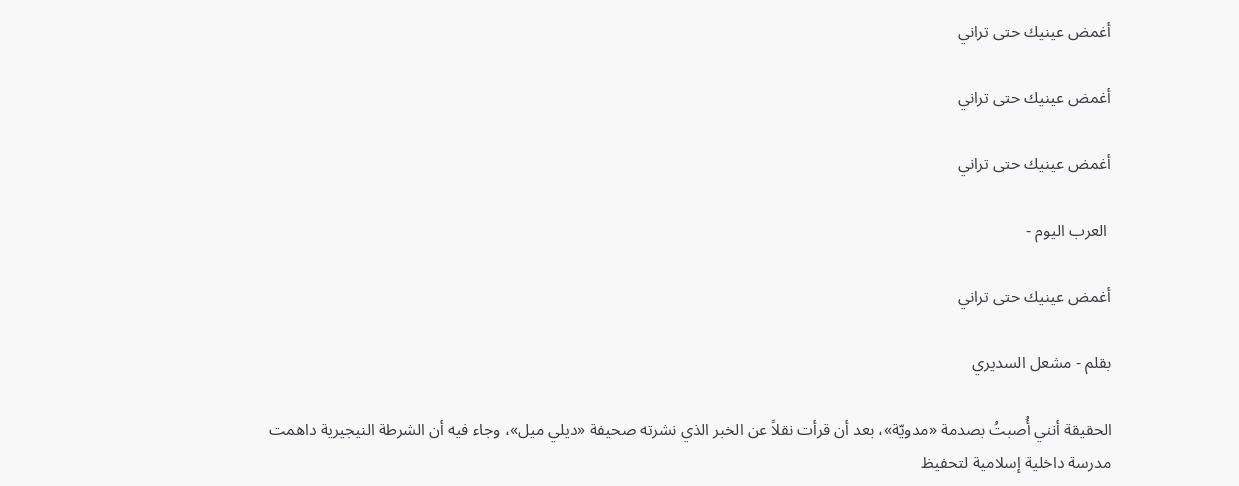أغمض عينيك حتى تراني

أغمض عينيك حتى تراني

أغمض عينيك حتى تراني

 العرب اليوم -

أغمض عينيك حتى تراني

بقلم - مشعل السديري

الحقيقة أنني أُصبتُ بصدمة «مدويّة»، بعد أن قرأت نقلاً عن الخبر الذي نشرته صحيفة «ديلي ميل»، وجاء فيه أن الشرطة النيجيرية داهمت مدرسة داخلية إسلامية لتحفيظ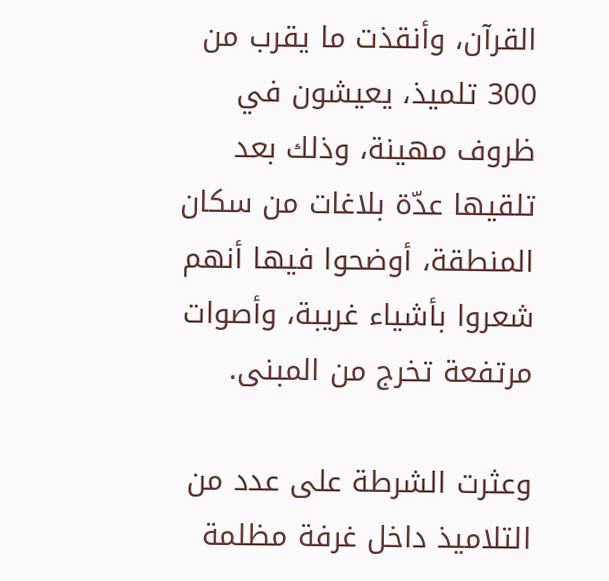القرآن، وأنقذت ما يقرب من 300 تلميذ، يعيشون في ظروف مهينة، وذلك بعد تلقيها عدّة بلاغات من سكان المنطقة، أوضحوا فيها أنهم شعروا بأشياء غريبة، وأصوات مرتفعة تخرج من المبنى.

وعثرت الشرطة على عدد من التلاميذ داخل غرفة مظلمة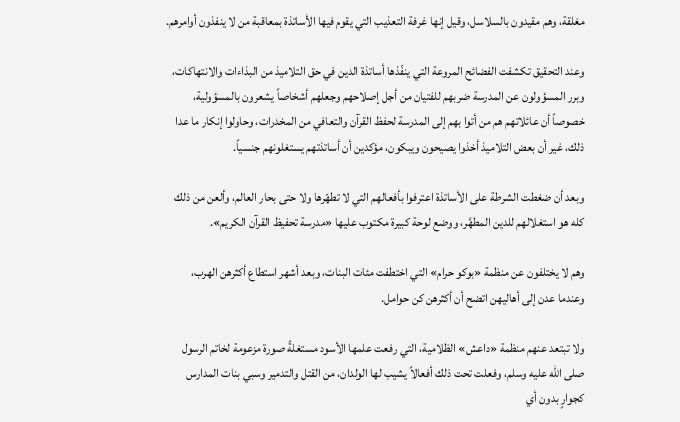مغلقة، وهم مقيدون بالسلاسل، وقيل إنها غرفة التعذيب التي يقوم فيها الأساتذة بمعاقبة من لا ينفذون أوامرهم.

وعند التحقيق تكشفت الفضائح المروعة التي ينفّذها أساتذة الدين في حق التلاميذ من البذاءات والانتهاكات، وبرر المسؤولون عن المدرسة ضربهم للفتيان من أجل إصلاحهم وجعلهم أشخاصاً يشعرون بالمسؤولية، خصوصاً أن عائلاتهم هم من أتوا بهم إلى المدرسة لحفظ القرآن والتعافي من المخدرات، وحاولوا إنكار ما عدا ذلك، غير أن بعض التلاميذ أخذوا يصيحون ويبكون، مؤكدين أن أساتذتهم يستغلونهم جنسياً.

وبعد أن ضغطت الشرطة على الأساتذة اعترفوا بأفعالهم التي لا تطهّرها ولا حتى بحار العالم، وألعن من ذلك كله هو استغلالهم للدين المطهَّر، ووضع لوحة كبيرة مكتوب عليها «مدرسة تحفيظ القرآن الكريم».

وهم لا يختلفون عن منظمة «بوكو حرام» التي اختطفت مئات البنات، وبعد أشهر استطاع أكثرهن الهرب، وعندما عدن إلى أهاليهن اتضح أن أكثرهن كن حوامل.

ولا تبتعد عنهم منظمة «داعش» الظلامية، التي رفعت علمها الأسود مستغلةً صورة مزعومة لخاتم الرسول صلى الله عليه وسلم، وفعلت تحت ذلك أفعالاً يشيب لها الولدان، من القتل والتدمير وسبي بنات المدارس كجوارٍ بدون أي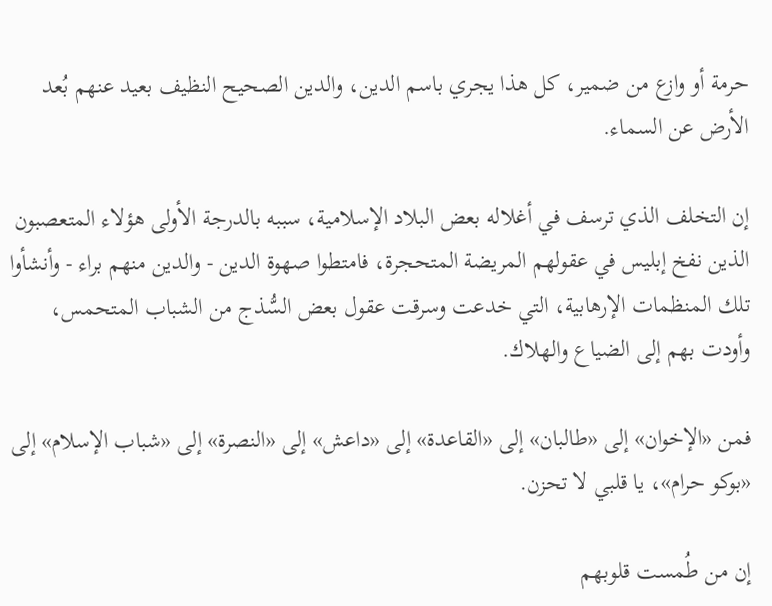حرمة أو وازع من ضمير، كل هذا يجري باسم الدين، والدين الصحيح النظيف بعيد عنهم بُعد الأرض عن السماء.

إن التخلف الذي ترسف في أغلاله بعض البلاد الإسلامية، سببه بالدرجة الأولى هؤلاء المتعصبون الذين نفخ إبليس في عقولهم المريضة المتحجرة، فامتطوا صهوة الدين - والدين منهم براء - وأنشأوا تلك المنظمات الإرهابية، التي خدعت وسرقت عقول بعض السُّذج من الشباب المتحمس، وأودت بهم إلى الضياع والهلاك.

فمن «الإخوان» إلى «طالبان» إلى «القاعدة» إلى «داعش» إلى «النصرة» إلى «شباب الإسلام» إلى «بوكو حرام»، يا قلبي لا تحزن.

إن من طُمست قلوبهم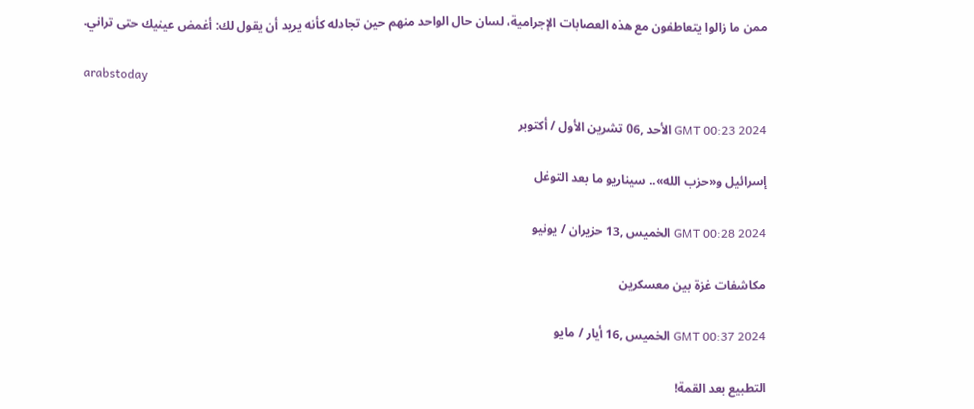ممن ما زالوا يتعاطفون مع هذه العصابات الإجرامية، لسان حال الواحد منهم حين تجادله كأنه يريد أن يقول لك: أغمض عينيك حتى تراني.

arabstoday

GMT 00:23 2024 الأحد ,06 تشرين الأول / أكتوبر

إسرائيل و«حزب الله».. سيناريو ما بعد التوغل

GMT 00:28 2024 الخميس ,13 حزيران / يونيو

مكاشفات غزة بين معسكرين

GMT 00:37 2024 الخميس ,16 أيار / مايو

التطبيع بعد القمة!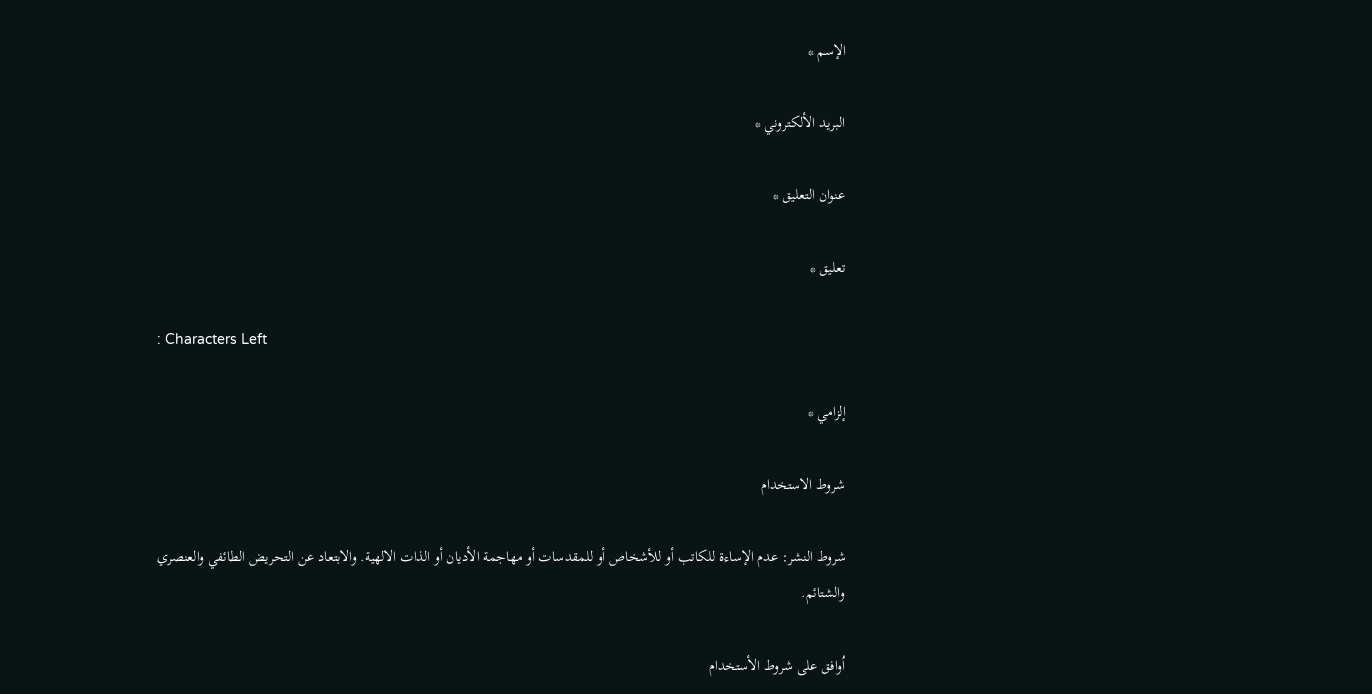الإسم *

البريد الألكتروني *

عنوان التعليق *

تعليق *

: Characters Left

إلزامي *

شروط الاستخدام

شروط النشر: عدم الإساءة للكاتب أو للأشخاص أو للمقدسات أو مهاجمة الأديان أو الذات الالهية. والابتعاد عن التحريض الطائفي والعنصري والشتائم.

اُوافق على شروط الأستخدام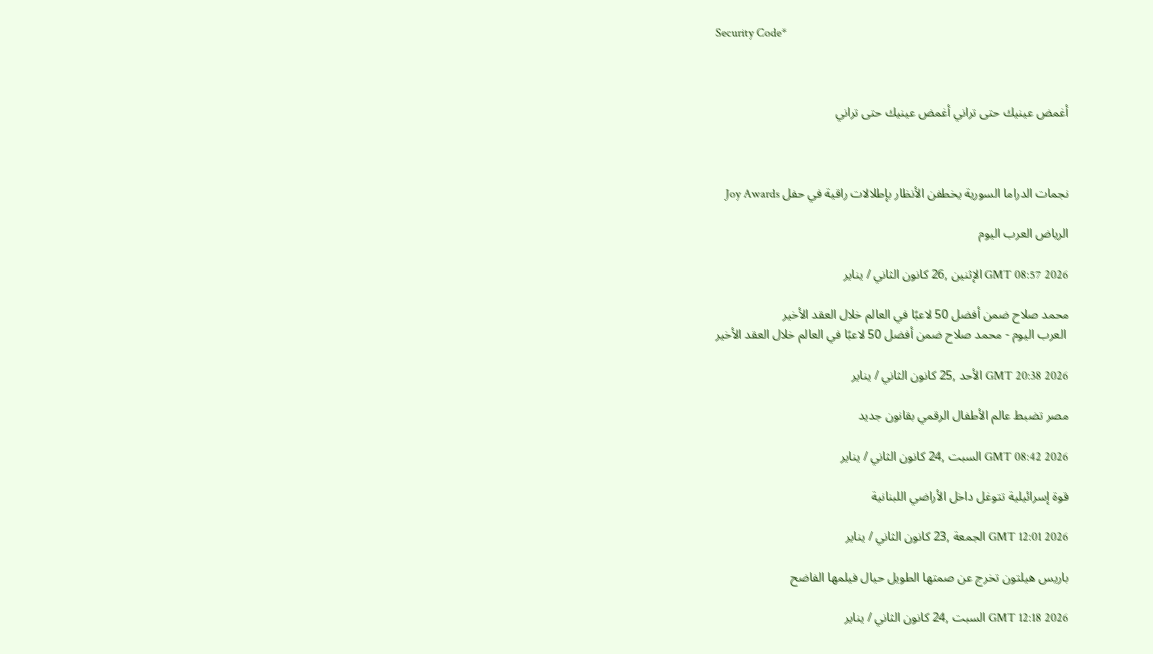Security Code*



أغمض عينيك حتى تراني أغمض عينيك حتى تراني



نجمات الدراما السورية يخطفن الأنظار بإطلالات راقية في حفل Joy Awards

الرياض العرب اليوم

GMT 08:57 2026 الإثنين ,26 كانون الثاني / يناير

محمد صلاح ضمن أفضل 50 لاعبًا في العالم خلال العقد الأخير
 العرب اليوم - محمد صلاح ضمن أفضل 50 لاعبًا في العالم خلال العقد الأخير

GMT 20:38 2026 الأحد ,25 كانون الثاني / يناير

مصر تضبط عالم الأطفال الرقمي بقانون جديد

GMT 08:42 2026 السبت ,24 كانون الثاني / يناير

قوة إسرائيلية تتوغل داخل الأراضي اللبنانية

GMT 12:01 2026 الجمعة ,23 كانون الثاني / يناير

باريس هيلتون تخرج عن صمتها الطويل حيال فيلمها الفاضح

GMT 12:18 2026 السبت ,24 كانون الثاني / يناير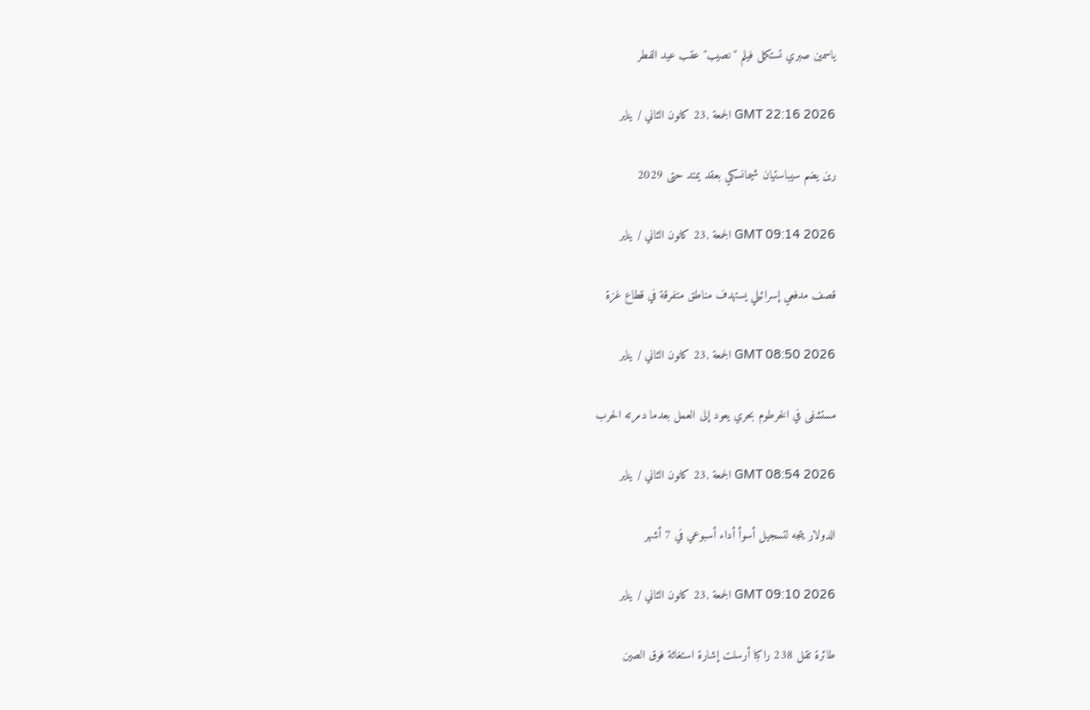ياسمين صبري تستكمل فيلم "نصيب" عقب عيد الفطر

GMT 22:16 2026 الجمعة ,23 كانون الثاني / يناير

رين يضم سيباستيان شيمانسكي بعقد يمتد حتى 2029

GMT 09:14 2026 الجمعة ,23 كانون الثاني / يناير

قصف مدفعي إسرائيلي يستهدف مناطق متفرقة في قطاع غزة

GMT 08:50 2026 الجمعة ,23 كانون الثاني / يناير

مستشفى في الخرطوم بحري يعود إلى العمل بعدما دمرته الحرب

GMT 08:54 2026 الجمعة ,23 كانون الثاني / يناير

الدولار يتجه لتسجيل أسوأ أداء أسبوعي في 7 أشهر

GMT 09:10 2026 الجمعة ,23 كانون الثاني / يناير

طائرة تقل 238 راكبا أرسلت إشارة استغاثة فوق الصين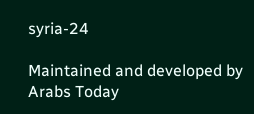syria-24

Maintained and developed by Arabs Today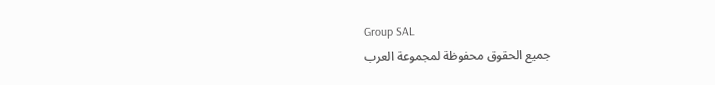Group SAL
جميع الحقوق محفوظة لمجموعة العرب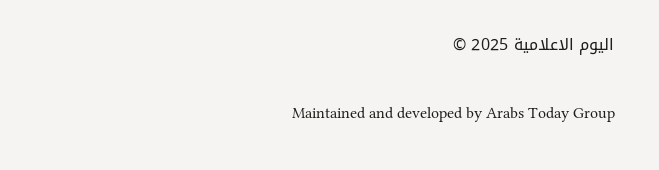اليوم الاعلامية 2025 ©

Maintained and developed by Arabs Today Group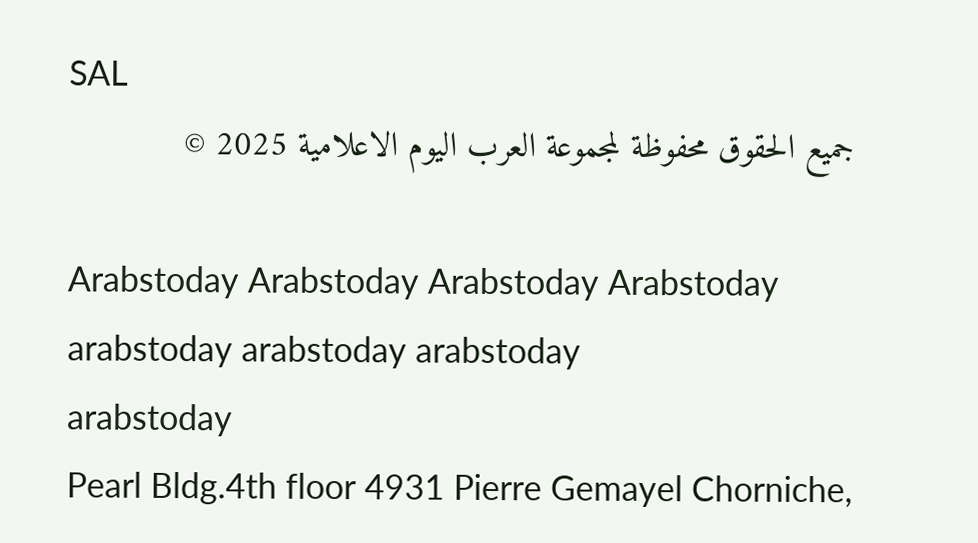SAL
جميع الحقوق محفوظة لمجموعة العرب اليوم الاعلامية 2025 ©

Arabstoday Arabstoday Arabstoday Arabstoday
arabstoday arabstoday arabstoday
arabstoday
Pearl Bldg.4th floor 4931 Pierre Gemayel Chorniche,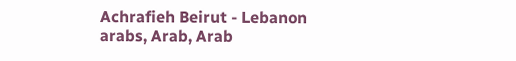Achrafieh Beirut - Lebanon
arabs, Arab, Arab